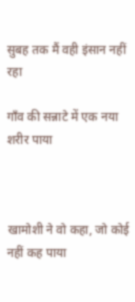सुबह तक मैं वही इंसान नहीं रहा

गाँव की सन्नाटे में एक नया शरीर पाया



खामोशी ने वो कहा, जो कोई नहीं कह पाया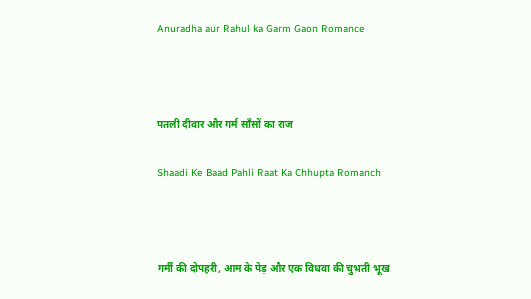Anuradha aur Rahul ka Garm Gaon Romance



पतली दीवार और गर्म साँसों का राज

Shaadi Ke Baad Pahli Raat Ka Chhupta Romanch



गर्मी की दोपहरी, आम के पेड़ और एक विधवा की चुभती भूख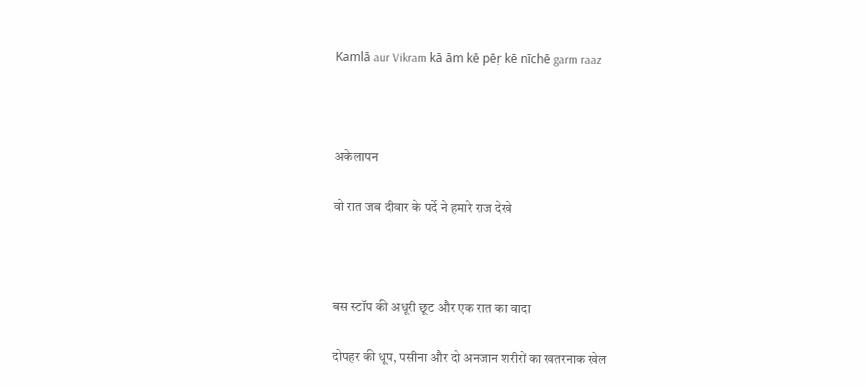Kamlā aur Vikram kā ām kē pēṛ kē nīchē garm raaz



अकेलापन

वो रात जब दीवार के पर्दे ने हमारे राज देखे



बस स्टॉप की अधूरी छूट और एक रात का वादा

दोपहर की धूप, पसीना और दो अनजान शरीरों का खतरनाक खेल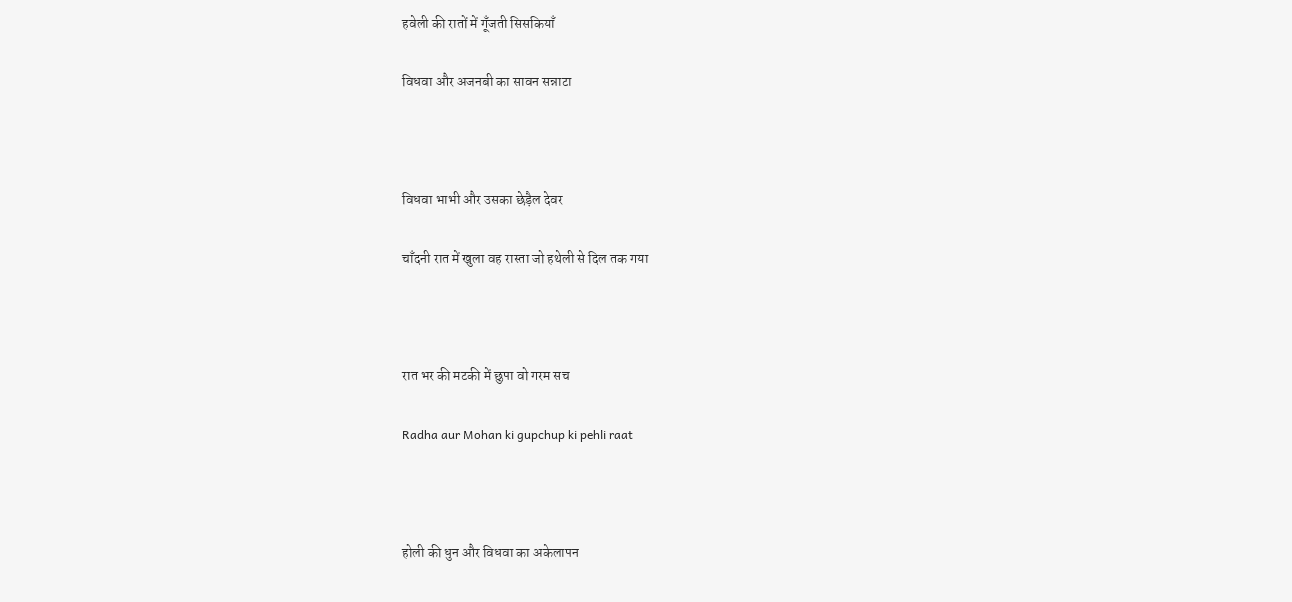हवेली की रातों में गूँजती सिसकियाँ

विधवा और अजनबी का सावन सन्नाटा



विधवा भाभी और उसका छेड़ैल देवर

चाँदनी रात में खुला वह रास्ता जो हथेली से दिल तक गया



रात भर की मटकी में छुपा वो गरम सच

Radha aur Mohan ki gupchup ki pehli raat



होली की धुन और विधवा का अकेलापन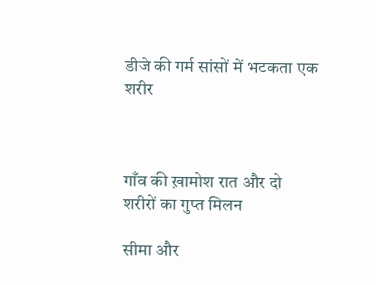डीजे की गर्म सांसों में भटकता एक शरीर



गाँव की ख़ामोश रात और दो शरीरों का गुप्त मिलन

सीमा और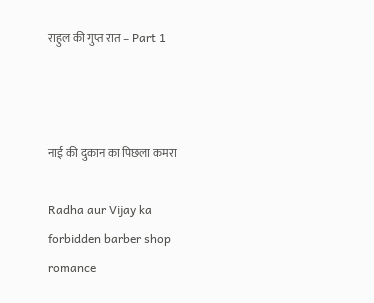राहुल की गुप्त रात – Part 1



नाई की दुकान का पिछला कमरा

Radha aur Vijay ka forbidden barber shop romance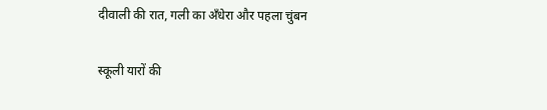दीवाली की रात, गली का अँधेरा और पहला चुंबन

स्कूली यारों की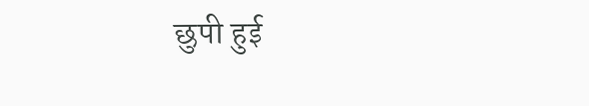छुपी हुई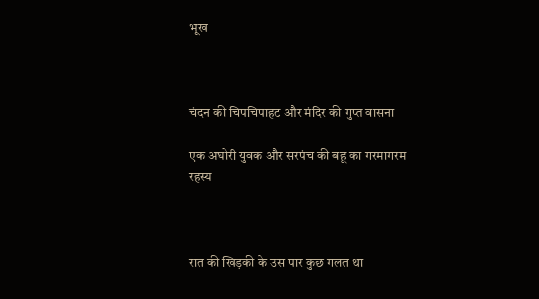भूख



चंदन की चिपचिपाहट और मंदिर की गुप्त वासना

एक अघोरी युवक और सरपंच की बहू का गरमागरम रहस्य



रात की खिड़की के उस पार कुछ गलत था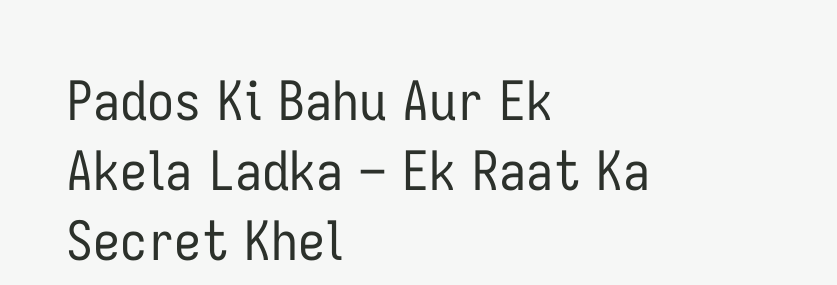Pados Ki Bahu Aur Ek Akela Ladka – Ek Raat Ka Secret Khel